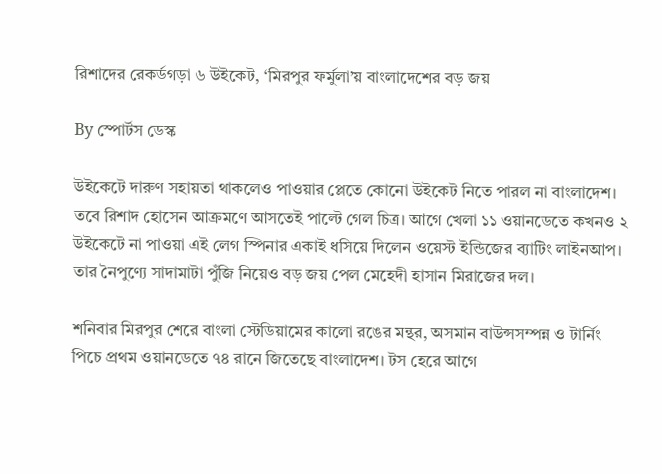রিশাদের রেকর্ডগড়া ৬ উইকেট, ‘মিরপুর ফর্মুলা’য় বাংলাদেশের বড় জয়

By স্পোর্টস ডেস্ক

উইকেটে দারুণ সহায়তা থাকলেও পাওয়ার প্লেতে কোনো উইকেট নিতে পারল না বাংলাদেশ। তবে রিশাদ হোসেন আক্রমণে আসতেই পাল্টে গেল চিত্র। আগে খেলা ১১ ওয়ানডেতে কখনও ২ উইকেটে না পাওয়া এই লেগ স্পিনার একাই ধসিয়ে দিলেন ওয়েস্ট ইন্ডিজের ব্যাটিং লাইনআপ। তার নৈপুণ্যে সাদামাটা পুঁজি নিয়েও বড় জয় পেল মেহেদী হাসান মিরাজের দল।

শনিবার মিরপুর শেরে বাংলা স্টেডিয়ামের কালো রঙের মন্থর, অসমান বাউন্সসম্পন্ন ও টার্নিং পিচে প্রথম ওয়ানডেতে ৭৪ রানে জিতেছে বাংলাদেশ। টস হেরে আগে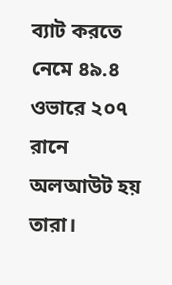ব্যাট করতে নেমে ৪৯.৪ ওভারে ২০৭ রানে অলআউট হয় তারা।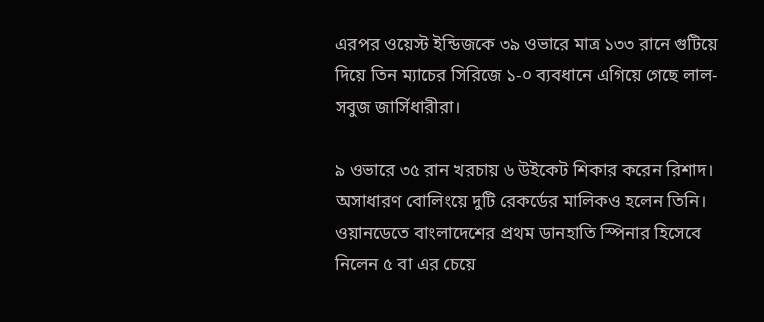এরপর ওয়েস্ট ইন্ডিজকে ৩৯ ওভারে মাত্র ১৩৩ রানে গুটিয়ে দিয়ে তিন ম্যাচের সিরিজে ১-০ ব্যবধানে এগিয়ে গেছে লাল-সবুজ জার্সিধারীরা।

৯ ওভারে ৩৫ রান খরচায় ৬ উইকেট শিকার করেন রিশাদ। অসাধারণ বোলিংয়ে দুটি রেকর্ডের মালিকও হলেন তিনি। ওয়ানডেতে বাংলাদেশের প্রথম ডানহাতি স্পিনার হিসেবে নিলেন ৫ বা এর চেয়ে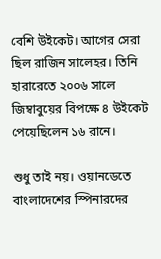বেশি উইকেট। আগের সেরা ছিল রাজিন সালেহর। তিনি হারারেতে ২০০৬ সালে জিম্বাবুয়ের বিপক্ষে ৪ উইকেট পেয়েছিলেন ১৬ রানে।

শুধু তাই নয়। ওয়ানডেতে বাংলাদেশের স্পিনারদের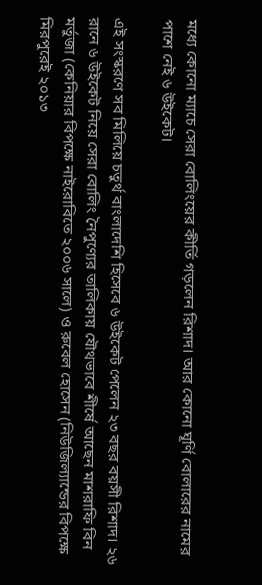মধ্যে কোনো ম্যাচে সেরা বোলিংয়ের কীর্তি গড়লেন রিশাদ। আর কোনো ঘূর্ণি বোলারের নামের পাশে নেই ৬ উইকেট।

এই সংস্করণে সব মিলিয়ে চতুর্থ বাংলাদেশি হিসেবে ৬ উইকেট পেলেন ২৩ বছর বয়সী রিশাদ। ২৬ রানে ৬ উইকেট নিয়ে সেরা বোলিং নৈপুণ্যের তালিকায় যৌথভাবে শীর্ষে আছেন মাশরাফি বিন মর্তুজা (কেনিয়ার বিপক্ষে নাইরোবিতে ২০০৬ সালে) ও রুবেল হোসেন (নিউজিল্যান্ডের বিপক্ষে মিরপুরেই ২০১৩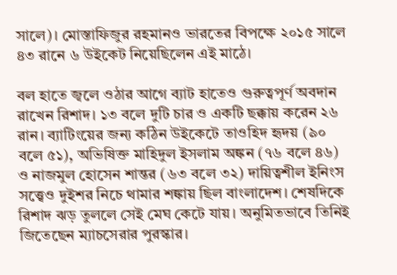সালে)। মোস্তাফিজুর রহমানও ভারতের বিপক্ষে ২০১৫ সালে ৪৩ রানে ৬ উইকেট নিয়েছিলেন এই মাঠে।

বল হাতে জ্বলে ওঠার আগে ব্যাট হাতেও গুরুত্বপূর্ণ অবদান রাখেন রিশাদ। ১৩ বলে দুটি চার ও একটি ছক্কায় করেন ২৬ রান। ব্যাটিংয়ের জন্য কঠিন উইকেটে তাওহিদ হৃদয় (৯০ বলে ৫১), অভিষিক্ত মাহিদুল ইসলাম অঙ্কন (৭৬ বলে ৪৬) ও নাজমুল হোসেন শান্তর (৬৩ বলে ৩২) দায়িত্বশীল ইনিংস সত্ত্বেও দুইশর নিচে থামার শঙ্কায় ছিল বাংলাদেশ। শেষদিকে রিশাদ ঝড় তুললে সেই মেঘ কেটে যায়। অনুমিতভাবে তিনিই জিতেছেন ম্যাচসেরার পুরস্কার।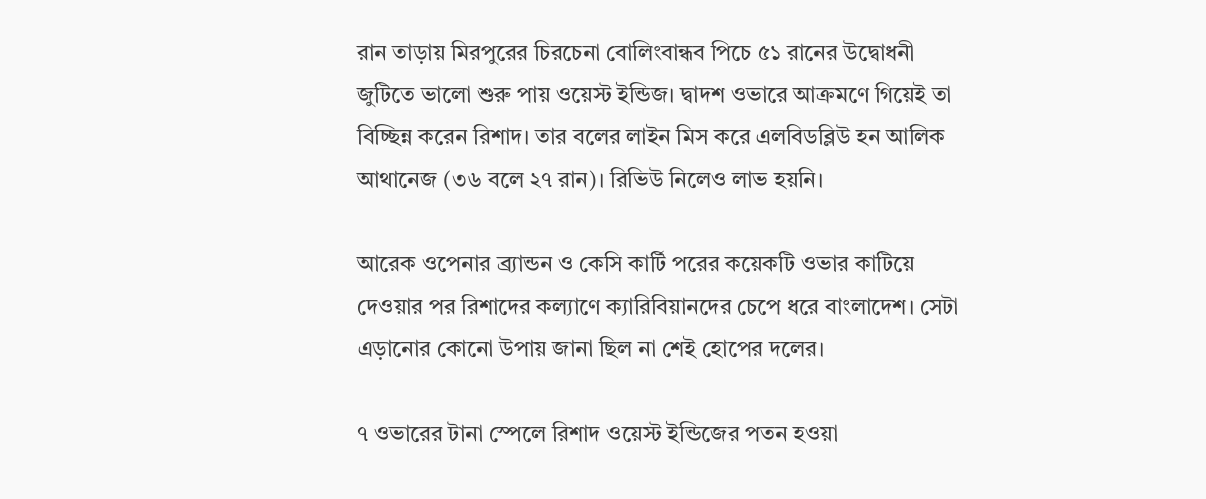রান তাড়ায় মিরপুরের চিরচেনা বোলিংবান্ধব পিচে ৫১ রানের উদ্বোধনী জুটিতে ভালো শুরু পায় ওয়েস্ট ইন্ডিজ। দ্বাদশ ওভারে আক্রমণে গিয়েই তা বিচ্ছিন্ন করেন রিশাদ। তার বলের লাইন মিস করে এলবিডব্লিউ হন আলিক আথানেজ (৩৬ বলে ২৭ রান)। রিভিউ নিলেও লাভ হয়নি।

আরেক ওপেনার ব্র‍্যান্ডন ও কেসি কার্টি পরের কয়েকটি ওভার কাটিয়ে দেওয়ার পর রিশাদের কল্যাণে ক্যারিবিয়ানদের চেপে ধরে বাংলাদেশ। সেটা এড়ানোর কোনো উপায় জানা ছিল না শেই হোপের দলের।

৭ ওভারের টানা স্পেলে রিশাদ ওয়েস্ট ইন্ডিজের পতন হওয়া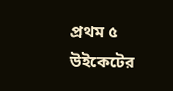প্রথম ৫ উইকেটের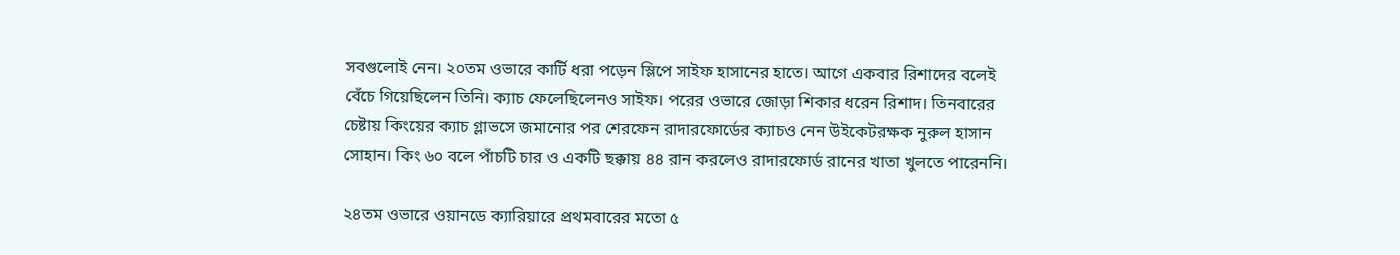সবগুলোই নেন। ২০তম ওভারে কার্টি ধরা পড়েন স্লিপে সাইফ হাসানের হাতে। আগে একবার রিশাদের বলেই বেঁচে গিয়েছিলেন তিনি। ক্যাচ ফেলেছিলেনও সাইফ। পরের ওভারে জোড়া শিকার ধরেন রিশাদ। তিনবারের চেষ্টায় কিংয়ের ক্যাচ গ্লাভসে জমানোর পর শেরফেন রাদারফোর্ডের ক্যাচও নেন উইকেটরক্ষক নুরুল হাসান সোহান। কিং ৬০ বলে পাঁচটি চার ও একটি ছক্কায় ৪৪ রান করলেও রাদারফোর্ড রানের খাতা খুলতে পারেননি।

২৪তম ওভারে ওয়ানডে ক্যারিয়ারে প্রথমবারের মতো ৫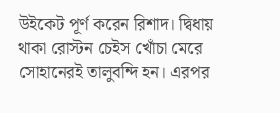উইকেট পূর্ণ করেন রিশাদ। দ্বিধায় থাকা রোস্টন চেইস খোঁচা মেরে সোহানেরই তালুবন্দি হন। এরপর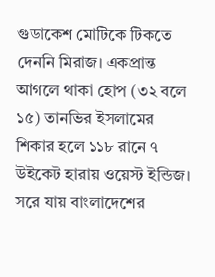গুডাকেশ মোটিকে টিকতে দেননি মিরাজ। একপ্রান্ত আগলে থাকা হোপ (৩২ বলে ১৫) তানভির ইসলামের শিকার হলে ১১৮ রানে ৭ উইকেট হারায় ওয়েস্ট ইন্ডিজ। সরে যায় বাংলাদেশের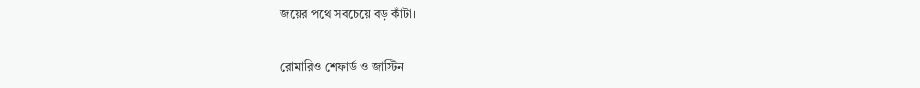জয়ের পথে সবচেয়ে বড় কাঁটা।

রোমারিও শেফার্ড ও জাস্টিন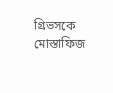গ্রিভসকে মোস্তাফিজ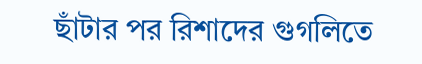ছাঁটার পর রিশাদের গুগলিতে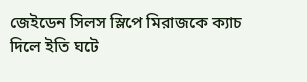জেইডেন সিলস স্লিপে মিরাজকে ক্যাচ দিলে ইতি ঘটে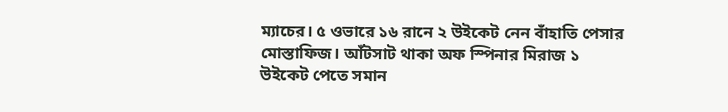ম্যাচের। ৫ ওভারে ১৬ রানে ২ উইকেট নেন বাঁহাতি পেসার মোস্তাফিজ। আঁটসাট থাকা অফ স্পিনার মিরাজ ১ উইকেট পেতে সমান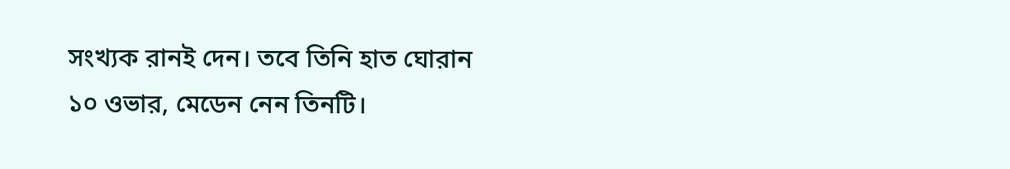সংখ্যক রানই দেন। তবে তিনি হাত ঘোরান ১০ ওভার, মেডেন নেন তিনটি।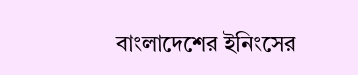বাংলাদেশের ইনিংসের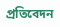প্রতিবেদন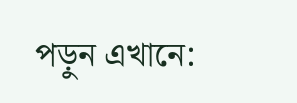পড়ুন এখানে: